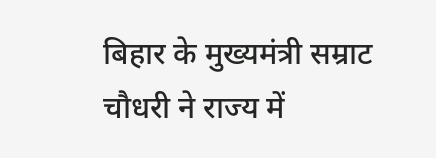बिहार के मुख्यमंत्री सम्राट चौधरी ने राज्य में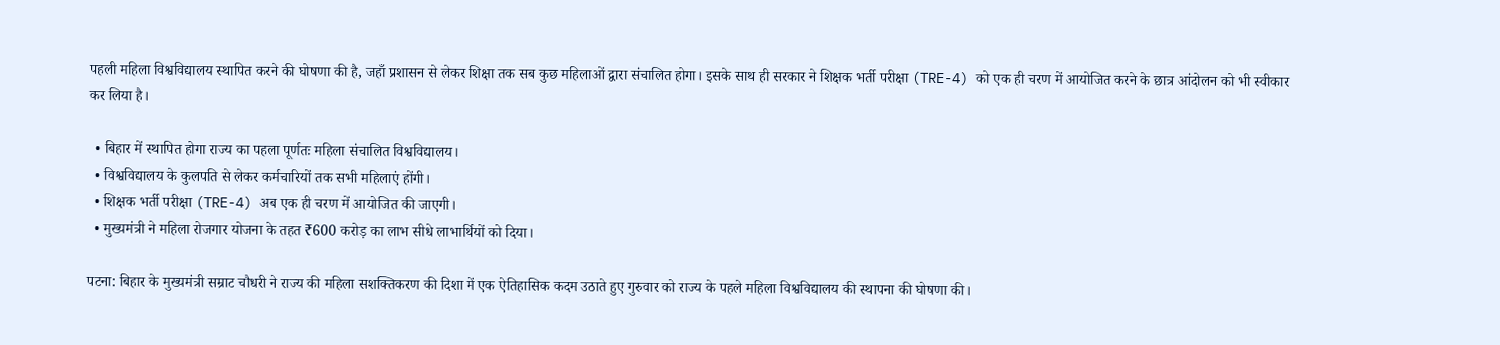पहली महिला विश्वविद्यालय स्थापित करने की घोषणा की है, जहाँ प्रशासन से लेकर शिक्षा तक सब कुछ महिलाओं द्वारा संचालित होगा। इसके साथ ही सरकार ने शिक्षक भर्ती परीक्षा (TRE-4) को एक ही चरण में आयोजित करने के छात्र आंदोलन को भी स्वीकार कर लिया है।

  • बिहार में स्थापित होगा राज्य का पहला पूर्णतः महिला संचालित विश्वविद्यालय।
  • विश्वविद्यालय के कुलपति से लेकर कर्मचारियों तक सभी महिलाएं होंगी।
  • शिक्षक भर्ती परीक्षा (TRE-4) अब एक ही चरण में आयोजित की जाएगी।
  • मुख्यमंत्री ने महिला रोजगार योजना के तहत ₹600 करोड़ का लाभ सीधे लाभार्थियों को दिया।

पटना: बिहार के मुख्यमंत्री सम्राट चौधरी ने राज्य की महिला सशक्तिकरण की दिशा में एक ऐतिहासिक कदम उठाते हुए गुरुवार को राज्य के पहले महिला विश्वविद्यालय की स्थापना की घोषणा की।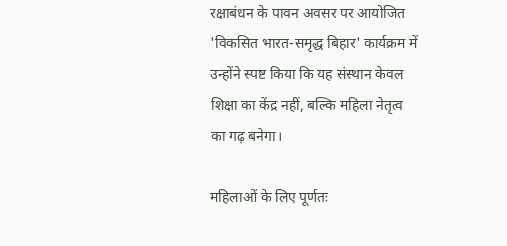रक्षाबंधन के पावन अवसर पर आयोजित 'विकसित भारत-समृद्ध बिहार' कार्यक्रम में उन्होंने स्पष्ट किया कि यह संस्थान केवल शिक्षा का केंद्र नहीं, बल्कि महिला नेतृत्व का गढ़ बनेगा।

महिलाओं के लिए पूर्णतः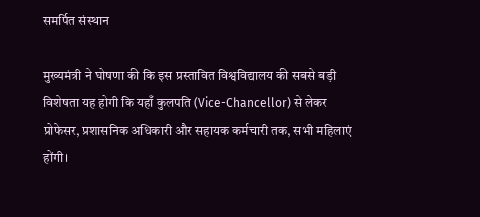समर्पित संस्थान

मुख्यमंत्री ने घोषणा की कि इस प्रस्तावित विश्वविद्यालय की सबसे बड़ी विशेषता यह होगी कि यहाँ कुलपति (Vice-Chancellor) से लेकर प्रोफेसर, प्रशासनिक अधिकारी और सहायक कर्मचारी तक, सभी महिलाएं होंगी।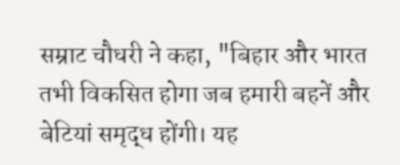सम्राट चौधरी ने कहा, "बिहार और भारत तभी विकसित होगा जब हमारी बहनें और बेटियां समृद्ध होंगी। यह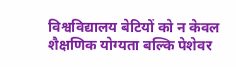विश्वविद्यालय बेटियों को न केवल शैक्षणिक योग्यता बल्कि पेशेवर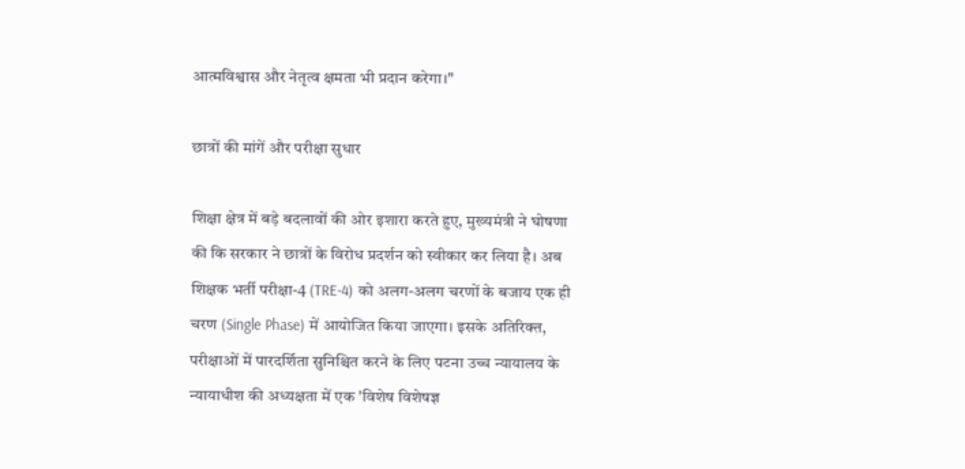आत्मविश्वास और नेतृत्व क्षमता भी प्रदान करेगा।"

छात्रों की मांगें और परीक्षा सुधार

शिक्षा क्षेत्र में बड़े बदलावों की ओर इशारा करते हुए, मुख्यमंत्री ने घोषणा की कि सरकार ने छात्रों के विरोध प्रदर्शन को स्वीकार कर लिया है। अब शिक्षक भर्ती परीक्षा-4 (TRE-4) को अलग-अलग चरणों के बजाय एक ही चरण (Single Phase) में आयोजित किया जाएगा। इसके अतिरिक्त, परीक्षाओं में पारदर्शिता सुनिश्चित करने के लिए पटना उच्च न्यायालय के न्यायाधीश की अध्यक्षता में एक 'विशेष विशेषज्ञ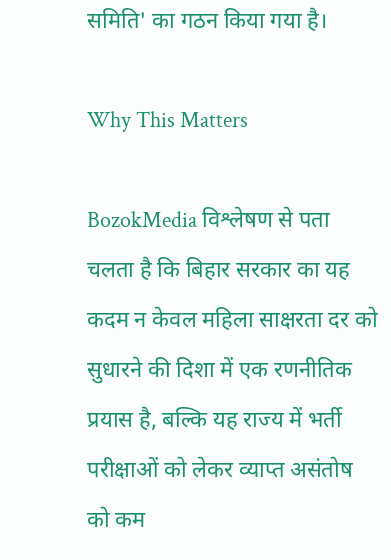समिति' का गठन किया गया है।

Why This Matters

BozokMedia विश्लेषण से पता चलता है कि बिहार सरकार का यह कदम न केवल महिला साक्षरता दर को सुधारने की दिशा में एक रणनीतिक प्रयास है, बल्कि यह राज्य में भर्ती परीक्षाओं को लेकर व्याप्त असंतोष को कम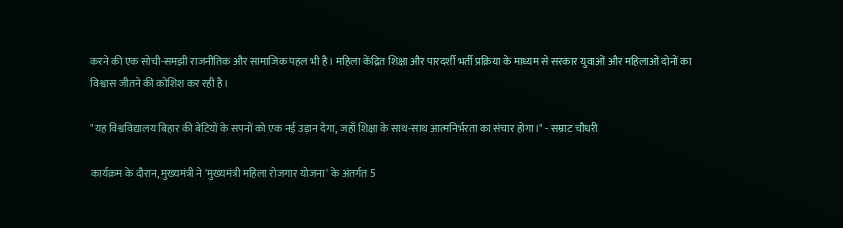करने की एक सोची-समझी राजनीतिक और सामाजिक पहल भी है। महिला केंद्रित शिक्षा और पारदर्शी भर्ती प्रक्रिया के माध्यम से सरकार युवाओं और महिलाओं दोनों का विश्वास जीतने की कोशिश कर रही है।

"यह विश्वविद्यालय बिहार की बेटियों के सपनों को एक नई उड़ान देगा, जहाँ शिक्षा के साथ-साथ आत्मनिर्भरता का संचार होगा।" - सम्राट चौधरी

कार्यक्रम के दौरान, मुख्यमंत्री ने 'मुख्यमंत्री महिला रोजगार योजना' के अंतर्गत 5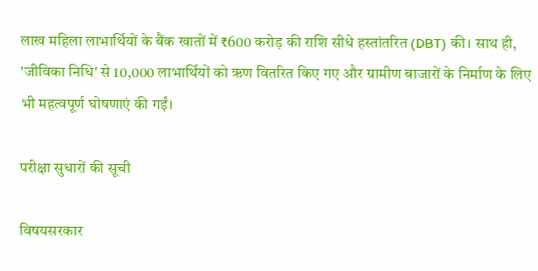लाख महिला लाभार्थियों के बैंक खातों में ₹600 करोड़ की राशि सीधे हस्तांतरित (DBT) की। साथ ही, 'जीविका निधि' से 10,000 लाभार्थियों को ऋण वितरित किए गए और ग्रामीण बाजारों के निर्माण के लिए भी महत्वपूर्ण घोषणाएं की गईं।

परीक्षा सुधारों की सूची

विषयसरकार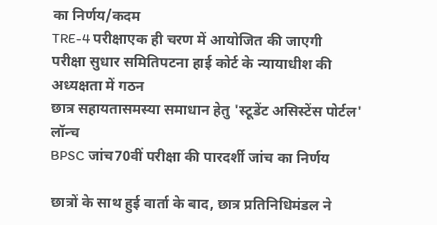का निर्णय/कदम
TRE-4 परीक्षाएक ही चरण में आयोजित की जाएगी
परीक्षा सुधार समितिपटना हाई कोर्ट के न्यायाधीश की अध्यक्षता में गठन
छात्र सहायतासमस्या समाधान हेतु 'स्टूडेंट असिस्टेंस पोर्टल' लॉन्च
BPSC जांच70वीं परीक्षा की पारदर्शी जांच का निर्णय

छात्रों के साथ हुई वार्ता के बाद, छात्र प्रतिनिधिमंडल ने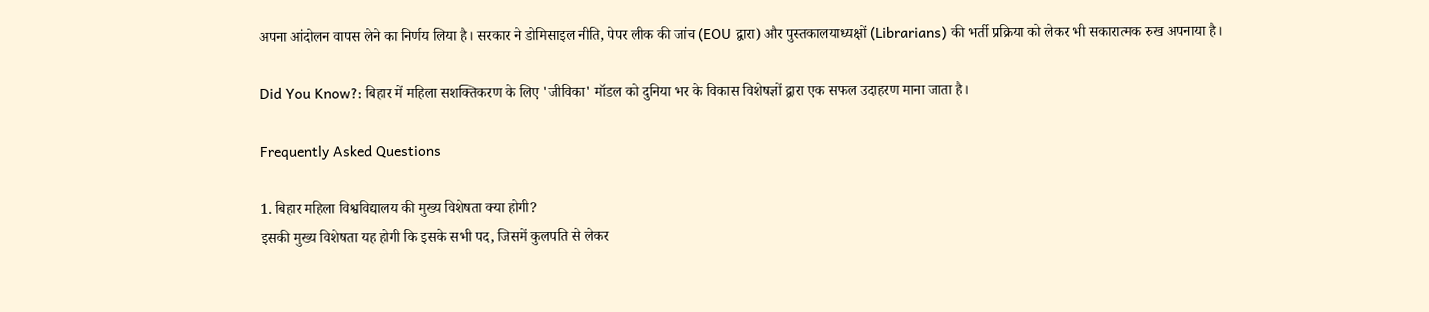अपना आंदोलन वापस लेने का निर्णय लिया है। सरकार ने डोमिसाइल नीति, पेपर लीक की जांच (EOU द्वारा) और पुस्तकालयाध्यक्षों (Librarians) की भर्ती प्रक्रिया को लेकर भी सकारात्मक रुख अपनाया है।

Did You Know?: बिहार में महिला सशक्तिकरण के लिए 'जीविका' मॉडल को दुनिया भर के विकास विशेषज्ञों द्वारा एक सफल उदाहरण माना जाता है।

Frequently Asked Questions

1. बिहार महिला विश्वविद्यालय की मुख्य विशेषता क्या होगी?
इसकी मुख्य विशेषता यह होगी कि इसके सभी पद, जिसमें कुलपति से लेकर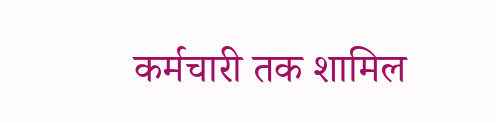कर्मचारी तक शामिल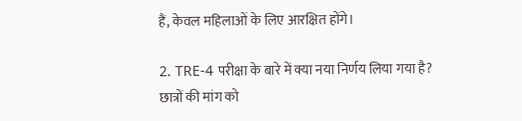हैं, केवल महिलाओं के लिए आरक्षित होंगे।

2. TRE-4 परीक्षा के बारे में क्या नया निर्णय लिया गया है?
छात्रों की मांग को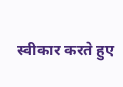स्वीकार करते हुए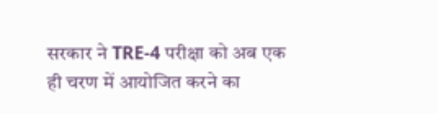सरकार ने TRE-4 परीक्षा को अब एक ही चरण में आयोजित करने का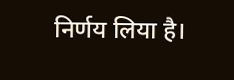निर्णय लिया है।